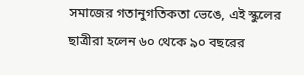সমাজের গতানুগতিকতা ভেঙে, এই স্কুলের ছাত্রীরা হলেন ৬০ থেকে ৯০ বছরের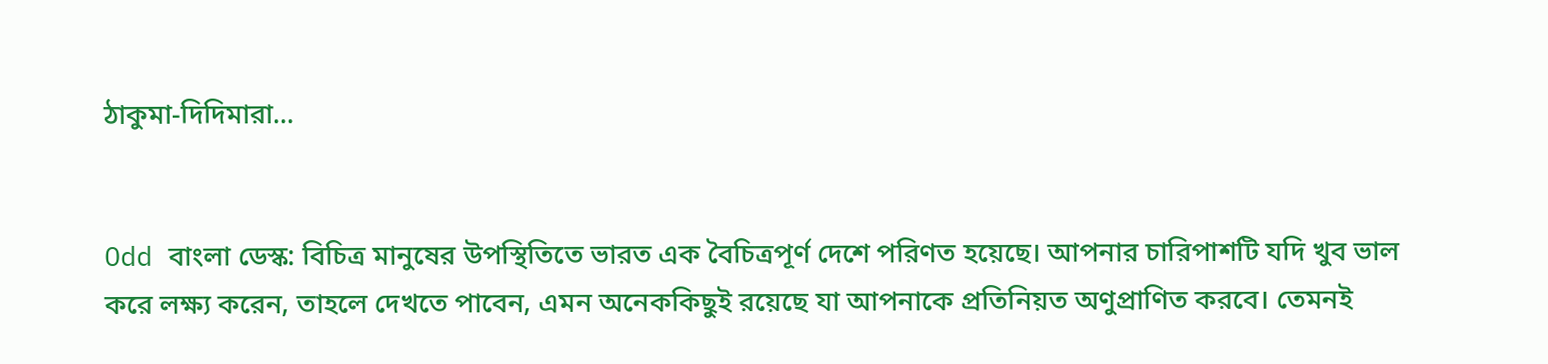ঠাকুমা-দিদিমারা...


Odd বাংলা ডেস্ক: বিচিত্র মানুষের উপস্থিতিতে ভারত এক বৈচিত্রপূর্ণ দেশে পরিণত হয়েছে। আপনার চারিপাশটি যদি খুব ভাল করে লক্ষ্য করেন, তাহলে দেখতে পাবেন, এমন অনেককিছুই রয়েছে যা আপনাকে প্রতিনিয়ত অণুপ্রাণিত করবে। তেমনই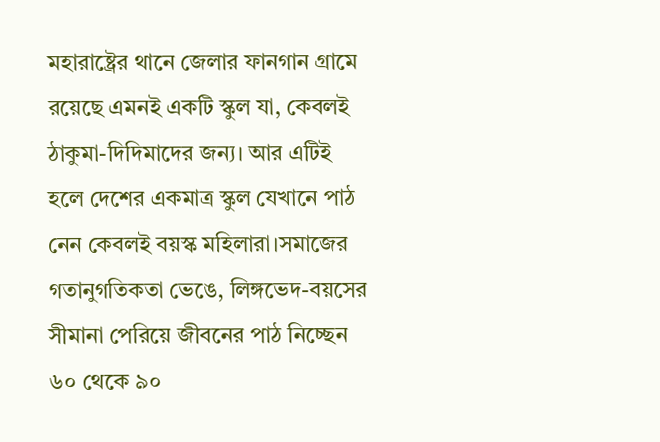মহারাষ্ট্রের থানে জেলার ফানগান গ্রামে রয়েছে এমনই একটি স্কুল যা, কেবলই ঠাকুমা-দিদিমাদের জন্য। আর এটিই হলে দেশের একমাত্র স্কুল যেখানে পাঠ নেন কেবলই বয়স্ক মহিলারা।সমাজের গতানুগতিকতা ভেঙে, লিঙ্গভেদ-বয়সের সীমানা পেরিয়ে জীবনের পাঠ নিচ্ছেন ৬০ থেকে ৯০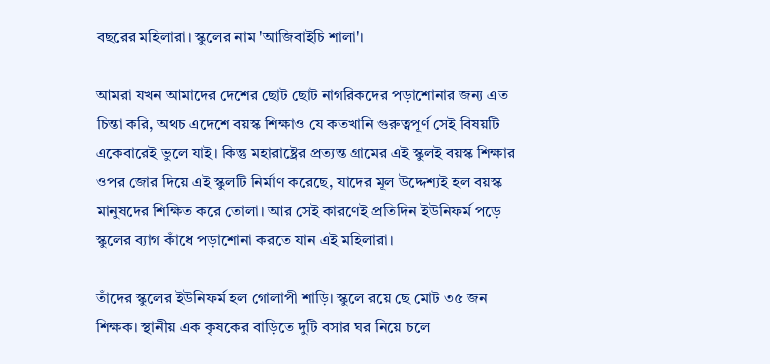বছরের মহিলারা। স্কুলের নাম 'আজিবাইচি শালা'।

আমরা যখন আমাদের দেশের ছোট ছোট নাগরিকদের পড়াশোনার জন্য এত চিন্তা করি, অথচ এদেশে বয়স্ক শিক্ষাও যে কতখানি গুরুত্বপূর্ণ সেই বিষয়টি একেবারেই ভুলে যাই। কিন্তু মহারাষ্ট্রের প্রত্যন্ত গ্রামের এই স্কুলই বয়স্ক শিক্ষার ওপর জোর দিয়ে এই স্কুলটি নির্মাণ করেছে, যাদের মূল উদ্দেশ্যই হল বয়স্ক মানুষদের শিক্ষিত করে তোলা। আর সেই কারণেই প্রতিদিন ইউনিফর্ম পড়ে স্কুলের ব্যাগ কাঁধে পড়াশোনা করতে যান এই মহিলারা।

তাঁদের স্কুলের ইউনিফর্ম হল গোলাপী শাড়ি। স্কুলে রয়ে ছে মোট ৩৫ জন শিক্ষক। স্থানীয় এক কৃষকের বাড়িতে দুটি বসার ঘর নিয়ে চলে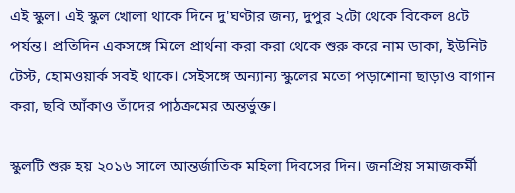এই স্কুল। এই স্কুল খোলা থাকে দিনে দু'ঘণ্টার জন্য, দুপুর ২টো থেকে বিকেল ৪টে পর্যন্ত। প্রতিদিন একসঙ্গে মিলে প্রার্থনা করা করা থেকে শুরু করে নাম ডাকা, ইউনিট টেস্ট, হোমওয়ার্ক সবই থাকে। সেইসঙ্গে অন্যান্য স্কুলের মতো পড়াশোনা ছাড়াও বাগান করা, ছবি আঁকাও তাঁদের পাঠক্রমের অন্তর্ভুক্ত।

স্কুলটি শুরু হয় ২০১৬ সালে আন্তর্জাতিক মহিলা দিবসের দিন। জনপ্রিয় সমাজকর্মী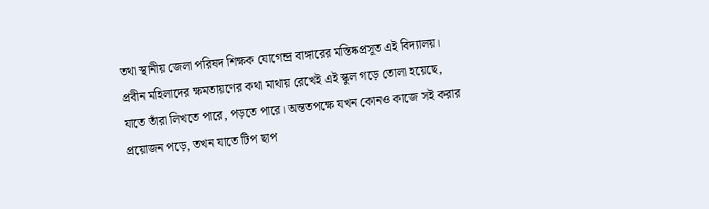তথা স্থানীয় জেলা পরিষদ শিক্ষক যোগেন্দ্র বাঙ্গারের মস্তিষ্কপ্রসূত এই বিদ্যালয়। প্রবীন মহিলাদের ক্ষমতায়ণের কথা মাথায় রেখেই এই স্কুল গড়ে তোলা হয়েছে, যাতে তাঁরা লিখতে পারে, পড়তে পারে। অন্ততপক্ষে যখন কোনও কাজে সই করার প্রয়োজন পড়ে, তখন যাতে টিপ ছাপ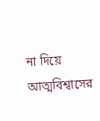না দিয়ে আত্মবিশ্বাসের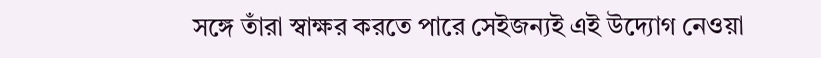সঙ্গে তাঁরা স্বাক্ষর করতে পারে সেইজন্যই এই উদ্যোগ নেওয়া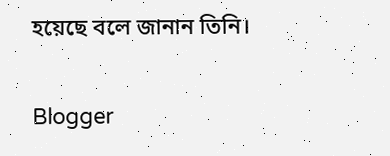হয়েছে বলে জানান তিনি।

Blogger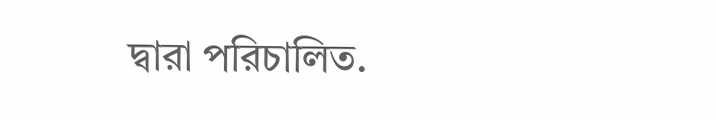দ্বারা পরিচালিত.